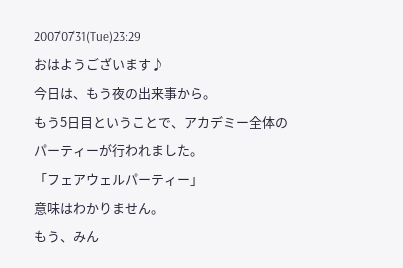2007'07'31(Tue)23:29
おはようございます♪
今日は、もう夜の出来事から。
もう5日目ということで、アカデミー全体のパーティーが行われました。
「フェアウェルパーティー」
意味はわかりません。
もう、みん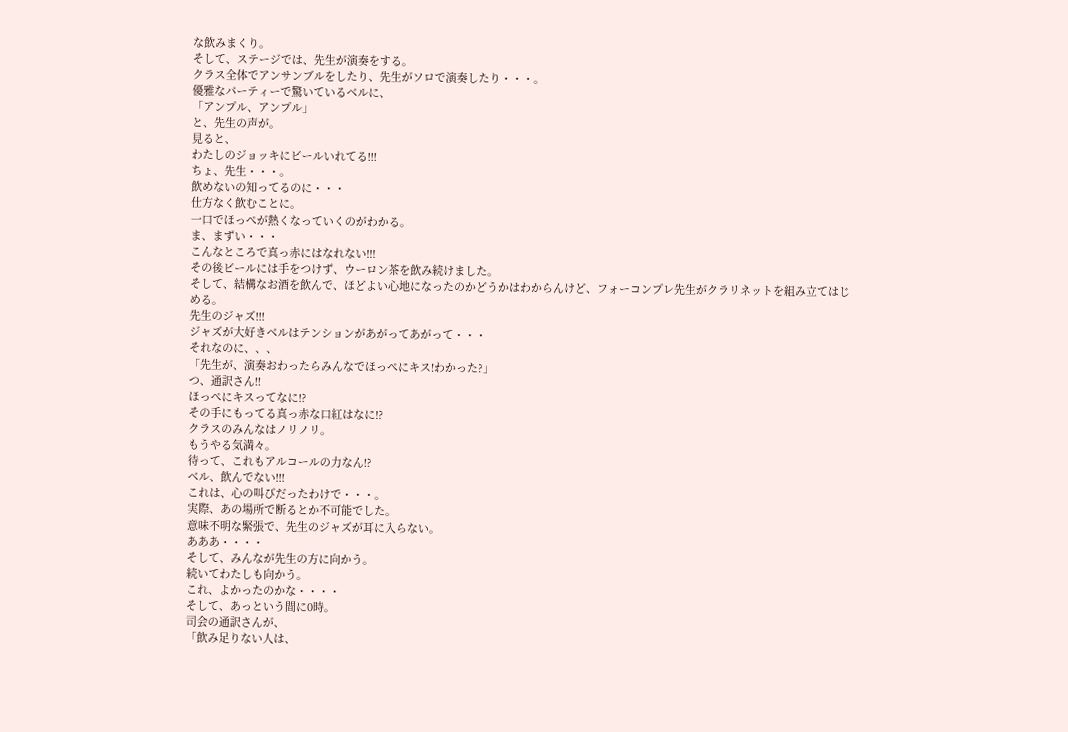な飲みまくり。
そして、ステージでは、先生が演奏をする。
クラス全体でアンサンブルをしたり、先生がソロで演奏したり・・・。
優雅なパーティーで驚いているベルに、
「アンプル、アンプル」
と、先生の声が。
見ると、
わたしのジョッキにビールいれてる!!!
ちょ、先生・・・。
飲めないの知ってるのに・・・
仕方なく飲むことに。
一口でほっぺが熱くなっていくのがわかる。
ま、まずい・・・
こんなところで真っ赤にはなれない!!!
その後ビールには手をつけず、ウーロン茶を飲み続けました。
そして、結構なお酒を飲んで、ほどよい心地になったのかどうかはわからんけど、フォーコンプレ先生がクラリネットを組み立てはじめる。
先生のジャズ!!!
ジャズが大好きベルはテンションがあがってあがって・・・
それなのに、、、
「先生が、演奏おわったらみんなでほっぺにキス!わかった?」
つ、通訳さん!!
ほっぺにキスってなに!?
その手にもってる真っ赤な口紅はなに!?
クラスのみんなはノリノリ。
もうやる気満々。
待って、これもアルコールの力なん!?
ベル、飲んでない!!!
これは、心の叫びだったわけで・・・。
実際、あの場所で断るとか不可能でした。
意味不明な緊張で、先生のジャズが耳に入らない。
あああ・・・・
そして、みんなが先生の方に向かう。
続いてわたしも向かう。
これ、よかったのかな・・・・
そして、あっという間に0時。
司会の通訳さんが、
「飲み足りない人は、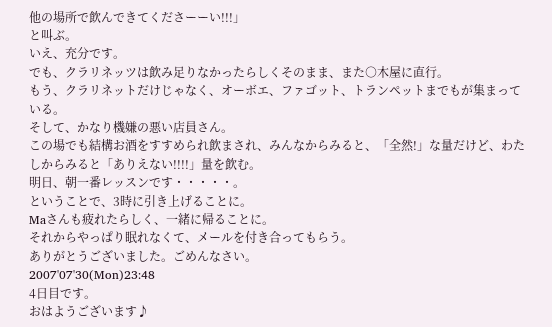他の場所で飲んできてくださーーい!!!」
と叫ぶ。
いえ、充分です。
でも、クラリネッツは飲み足りなかったらしくそのまま、また○木屋に直行。
もう、クラリネットだけじゃなく、オーボエ、ファゴット、トランペットまでもが集まっている。
そして、かなり機嫌の悪い店員さん。
この場でも結構お酒をすすめられ飲まされ、みんなからみると、「全然!」な量だけど、わたしからみると「ありえない!!!!」量を飲む。
明日、朝一番レッスンです・・・・・。
ということで、3時に引き上げることに。
Maさんも疲れたらしく、一緒に帰ることに。
それからやっぱり眠れなくて、メールを付き合ってもらう。
ありがとうございました。ごめんなさい。
2007'07'30(Mon)23:48
4日目です。
おはようございます♪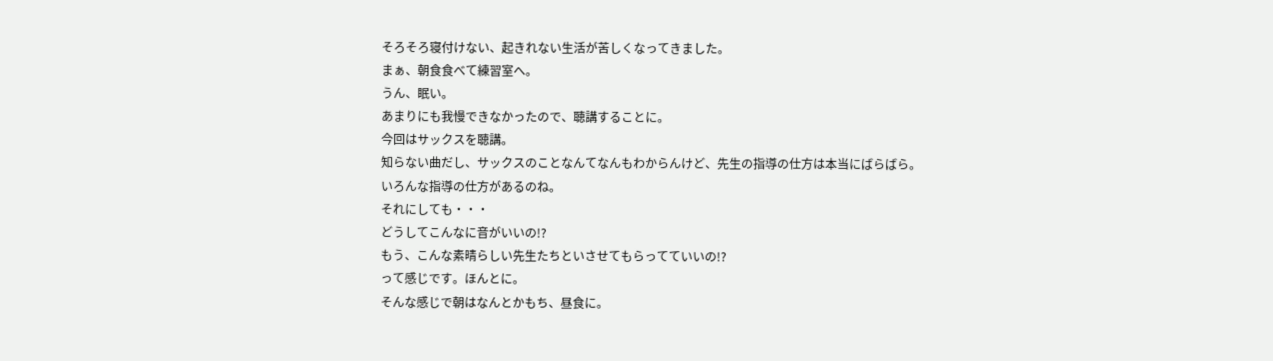そろそろ寝付けない、起きれない生活が苦しくなってきました。
まぁ、朝食食べて練習室へ。
うん、眠い。
あまりにも我慢できなかったので、聴講することに。
今回はサックスを聴講。
知らない曲だし、サックスのことなんてなんもわからんけど、先生の指導の仕方は本当にばらばら。
いろんな指導の仕方があるのね。
それにしても・・・
どうしてこんなに音がいいの!?
もう、こんな素晴らしい先生たちといさせてもらってていいの!?
って感じです。ほんとに。
そんな感じで朝はなんとかもち、昼食に。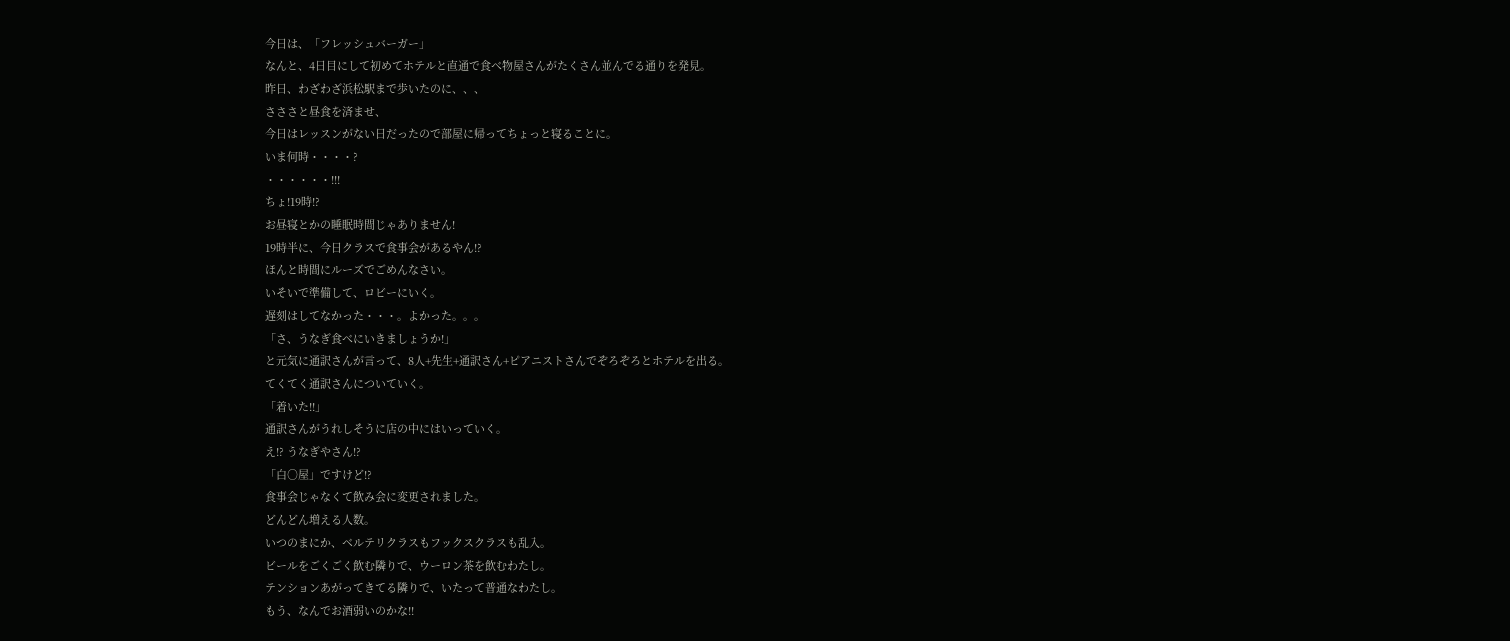今日は、「フレッシュバーガー」
なんと、4日目にして初めてホテルと直通で食べ物屋さんがたくさん並んでる通りを発見。
昨日、わざわざ浜松駅まで歩いたのに、、、
さささと昼食を済ませ、
今日はレッスンがない日だったので部屋に帰ってちょっと寝ることに。
いま何時・・・・?
・・・・・・!!!
ちょ!19時!?
お昼寝とかの睡眠時間じゃありません!
19時半に、今日クラスで食事会があるやん!?
ほんと時間にルーズでごめんなさい。
いそいで準備して、ロビーにいく。
遅刻はしてなかった・・・。よかった。。。
「さ、うなぎ食べにいきましょうか!」
と元気に通訳さんが言って、8人+先生+通訳さん+ピアニストさんでぞろぞろとホテルを出る。
てくてく通訳さんについていく。
「着いた!!」
通訳さんがうれしそうに店の中にはいっていく。
え!? うなぎやさん!?
「白○屋」ですけど!?
食事会じゃなくて飲み会に変更されました。
どんどん増える人数。
いつのまにか、ベルテリクラスもフックスクラスも乱入。
ビールをごくごく飲む隣りで、ウーロン茶を飲むわたし。
テンションあがってきてる隣りで、いたって普通なわたし。
もう、なんでお酒弱いのかな!!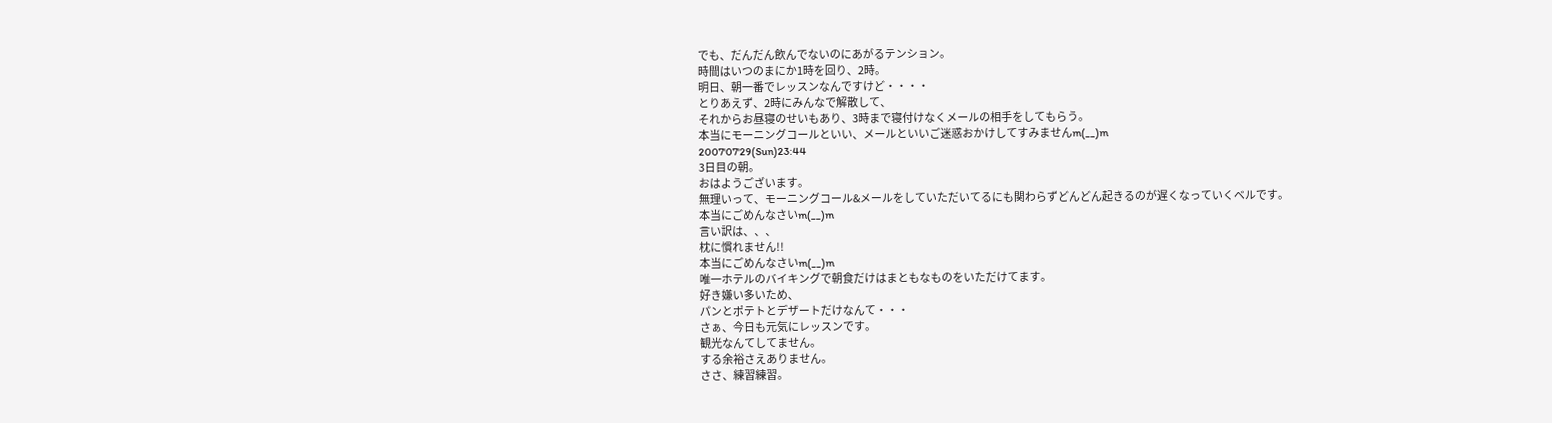でも、だんだん飲んでないのにあがるテンション。
時間はいつのまにか1時を回り、2時。
明日、朝一番でレッスンなんですけど・・・・
とりあえず、2時にみんなで解散して、
それからお昼寝のせいもあり、3時まで寝付けなくメールの相手をしてもらう。
本当にモーニングコールといい、メールといいご迷惑おかけしてすみませんm(__)m
2007'07'29(Sun)23:44
3日目の朝。
おはようございます。
無理いって、モーニングコール&メールをしていただいてるにも関わらずどんどん起きるのが遅くなっていくベルです。
本当にごめんなさいm(__)m
言い訳は、、、
枕に慣れません!!
本当にごめんなさいm(__)m
唯一ホテルのバイキングで朝食だけはまともなものをいただけてます。
好き嫌い多いため、
パンとポテトとデザートだけなんて・・・
さぁ、今日も元気にレッスンです。
観光なんてしてません。
する余裕さえありません。
ささ、練習練習。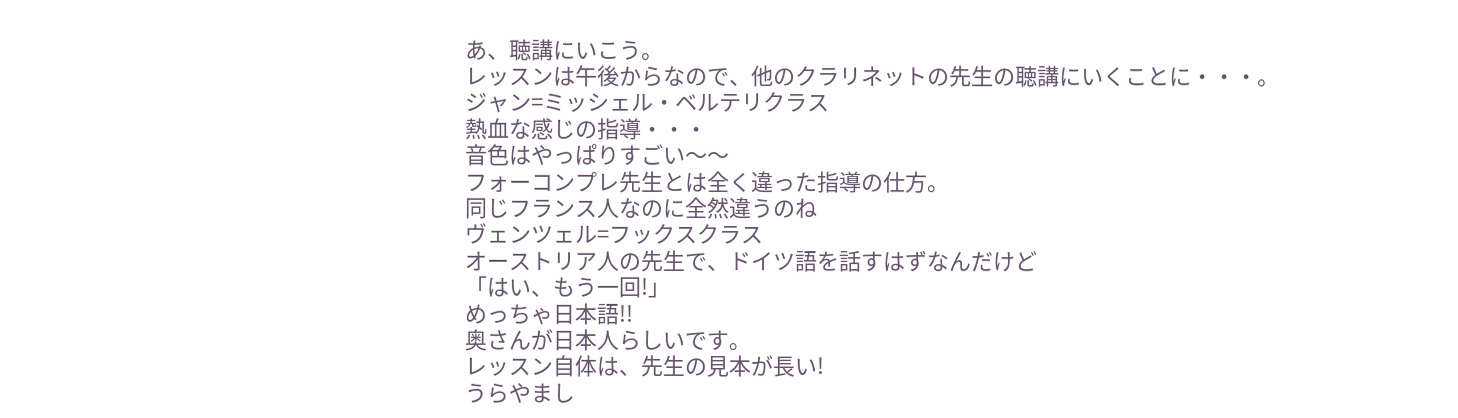あ、聴講にいこう。
レッスンは午後からなので、他のクラリネットの先生の聴講にいくことに・・・。
ジャン=ミッシェル・ベルテリクラス
熱血な感じの指導・・・
音色はやっぱりすごい〜〜
フォーコンプレ先生とは全く違った指導の仕方。
同じフランス人なのに全然違うのね
ヴェンツェル=フックスクラス
オーストリア人の先生で、ドイツ語を話すはずなんだけど
「はい、もう一回!」
めっちゃ日本語!!
奥さんが日本人らしいです。
レッスン自体は、先生の見本が長い!
うらやまし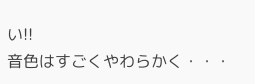い!!
音色はすごくやわらかく・・・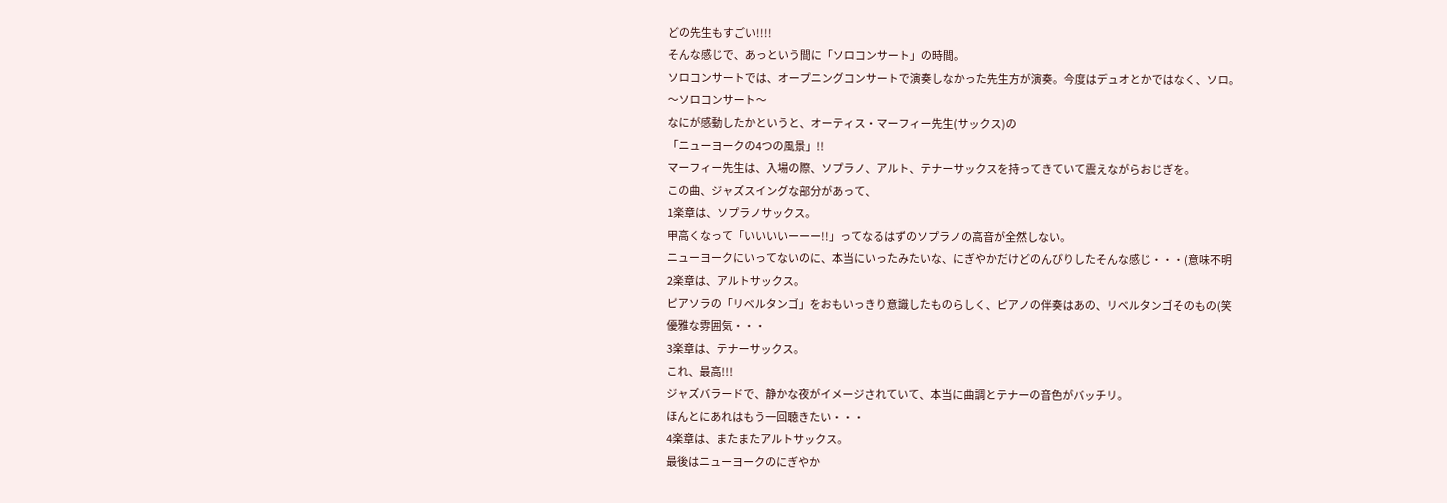どの先生もすごい!!!!
そんな感じで、あっという間に「ソロコンサート」の時間。
ソロコンサートでは、オープニングコンサートで演奏しなかった先生方が演奏。今度はデュオとかではなく、ソロ。
〜ソロコンサート〜
なにが感動したかというと、オーティス・マーフィー先生(サックス)の
「ニューヨークの4つの風景」!!
マーフィー先生は、入場の際、ソプラノ、アルト、テナーサックスを持ってきていて震えながらおじぎを。
この曲、ジャズスイングな部分があって、
1楽章は、ソプラノサックス。
甲高くなって「いいいいーーー!!」ってなるはずのソプラノの高音が全然しない。
ニューヨークにいってないのに、本当にいったみたいな、にぎやかだけどのんびりしたそんな感じ・・・(意味不明
2楽章は、アルトサックス。
ピアソラの「リベルタンゴ」をおもいっきり意識したものらしく、ピアノの伴奏はあの、リベルタンゴそのもの(笑
優雅な雰囲気・・・
3楽章は、テナーサックス。
これ、最高!!!
ジャズバラードで、静かな夜がイメージされていて、本当に曲調とテナーの音色がバッチリ。
ほんとにあれはもう一回聴きたい・・・
4楽章は、またまたアルトサックス。
最後はニューヨークのにぎやか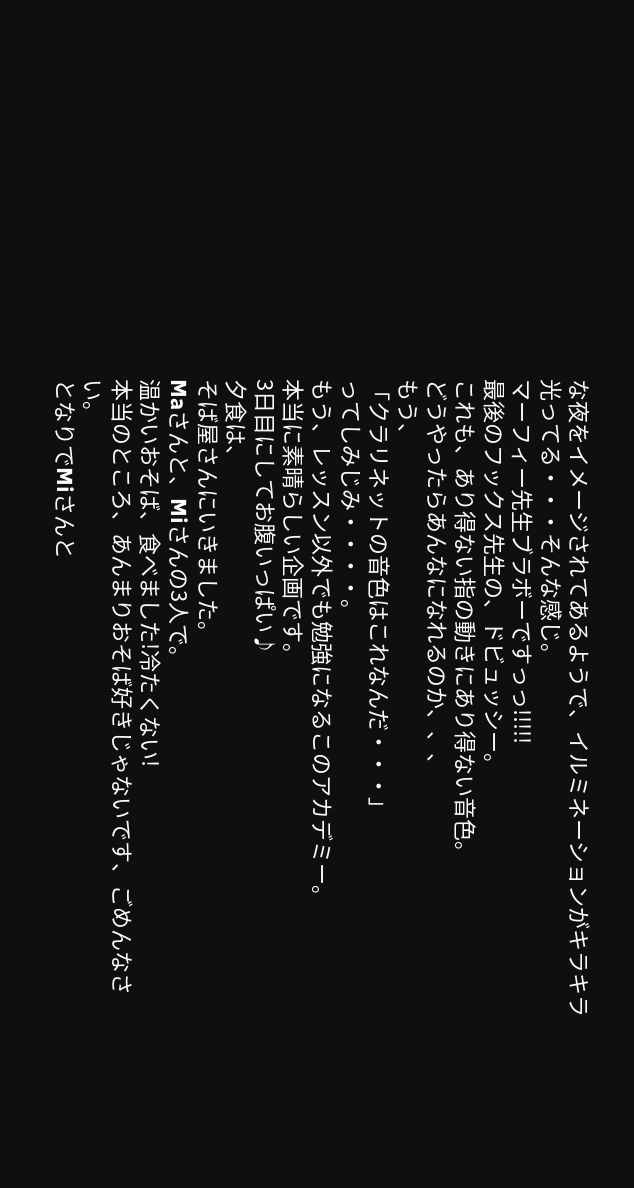な夜をイメージされてあるようで、イルミネーションがキラキラ光ってる・・・そんな感じ。
マーフィー先生ブラボーですっっ!!!!!
最後のフックス先生の、ドビュッシー。
これも、あり得ない指の動きにあり得ない音色。
どうやったらあんなになれるのか、、、
もう、
「クラリネットの音色はこれなんだ・・・」
ってしみじみ・・・・。
もう、レッスン以外でも勉強になるこのアカデミー。
本当に素晴らしい企画です。
3日目にしてお腹いっぱい♪
夕食は、
そば屋さんにいきました。
Maさんと、Miさんの3人で。
温かいおそば、食べました!冷たくない!
本当のところ、あんまりおそば好きじゃないです、ごめんなさい。
となりでMiさんと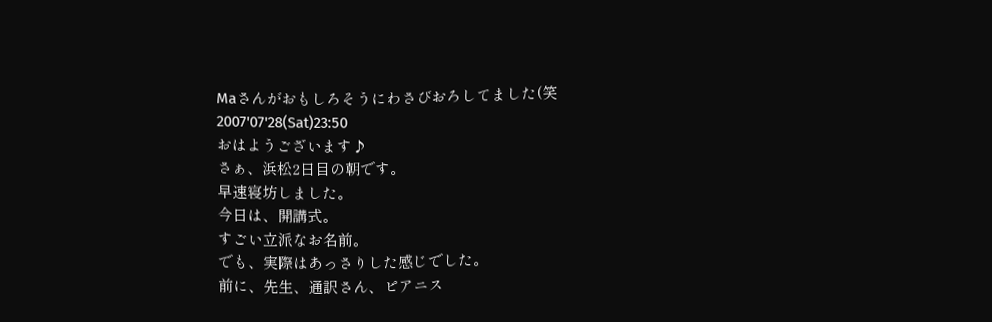Maさんがおもしろそうにわさびおろしてました(笑
2007'07'28(Sat)23:50
おはようございます♪
さぁ、浜松2日目の朝です。
早速寝坊しました。
今日は、開講式。
すごい立派なお名前。
でも、実際はあっさりした感じでした。
前に、先生、通訳さん、ピアニス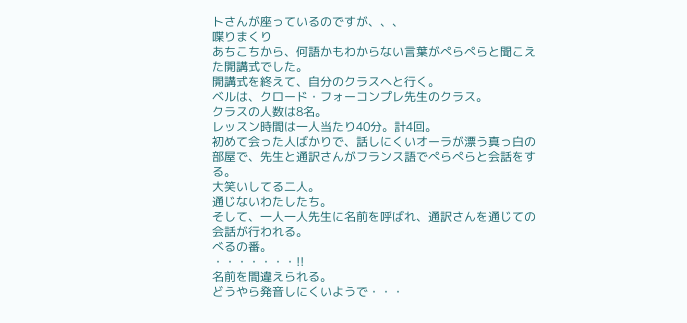トさんが座っているのですが、、、
喋りまくり
あちこちから、何語かもわからない言葉がぺらぺらと聞こえた開講式でした。
開講式を終えて、自分のクラスへと行く。
ベルは、クロード・フォーコンプレ先生のクラス。
クラスの人数は8名。
レッスン時間は一人当たり40分。計4回。
初めて会った人ばかりで、話しにくいオーラが漂う真っ白の部屋で、先生と通訳さんがフランス語でぺらぺらと会話をする。
大笑いしてる二人。
通じないわたしたち。
そして、一人一人先生に名前を呼ばれ、通訳さんを通じての会話が行われる。
べるの番。
・・・・・・・!!
名前を間違えられる。
どうやら発音しにくいようで・・・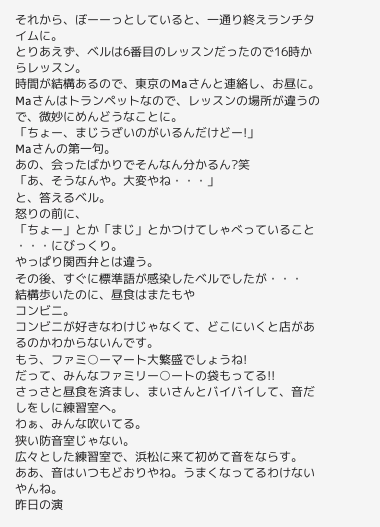それから、ぼーーっとしていると、一通り終えランチタイムに。
とりあえず、ベルは6番目のレッスンだったので16時からレッスン。
時間が結構あるので、東京のMaさんと連絡し、お昼に。
Maさんはトランペットなので、レッスンの場所が違うので、微妙にめんどうなことに。
「ちょー、まじうざいのがいるんだけどー!」
Maさんの第一句。
あの、会ったばかりでそんなん分かるん?笑
「あ、そうなんや。大変やね・・・」
と、答えるベル。
怒りの前に、
「ちょー」とか「まじ」とかつけてしゃべっていること
・・・にびっくり。
やっぱり関西弁とは違う。
その後、すぐに標準語が感染したベルでしたが・・・
結構歩いたのに、昼食はまたもや
コンビニ。
コンビニが好きなわけじゃなくて、どこにいくと店があるのかわからないんです。
もう、ファミ○ーマート大繁盛でしょうね!
だって、みんなファミリー○ートの袋もってる!!
さっさと昼食を済まし、まいさんとバイバイして、音だしをしに練習室へ。
わぁ、みんな吹いてる。
狭い防音室じゃない。
広々とした練習室で、浜松に来て初めて音をならす。
ああ、音はいつもどおりやね。うまくなってるわけないやんね。
昨日の演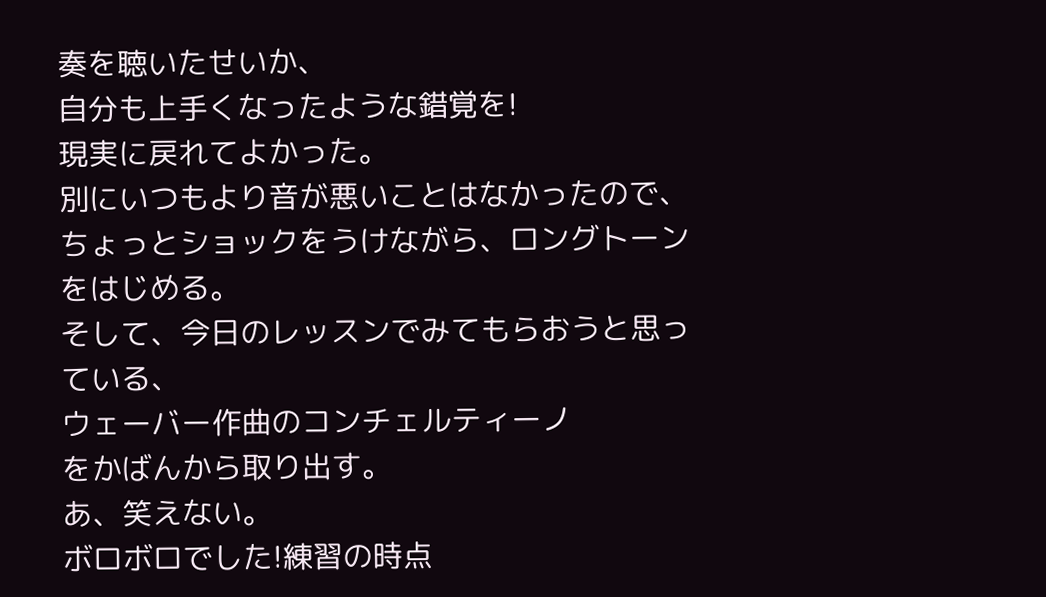奏を聴いたせいか、
自分も上手くなったような錯覚を!
現実に戻れてよかった。
別にいつもより音が悪いことはなかったので、ちょっとショックをうけながら、ロングトーンをはじめる。
そして、今日のレッスンでみてもらおうと思っている、
ウェーバー作曲のコンチェルティーノ
をかばんから取り出す。
あ、笑えない。
ボロボロでした!練習の時点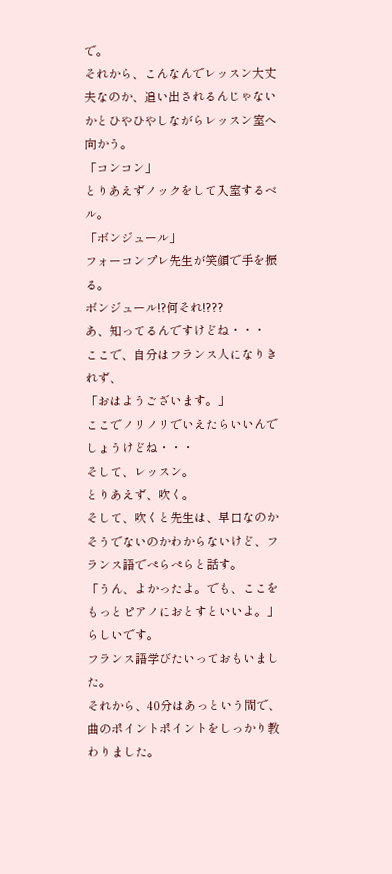で。
それから、こんなんでレッスン大丈夫なのか、追い出されるんじゃないかとひやひやしながらレッスン室へ向かう。
「コンコン」
とりあえずノックをして入室するベル。
「ボンジュール」
フォーコンプレ先生が笑顔で手を振る。
ボンジュール!?何それ!???
あ、知ってるんですけどね・・・
ここで、自分はフランス人になりきれず、
「おはようございます。」
ここでノリノリでいえたらいいんでしょうけどね・・・
そして、レッスン。
とりあえず、吹く。
そして、吹くと先生は、早口なのかそうでないのかわからないけど、フランス語でぺらぺらと話す。
「うん、よかったよ。でも、ここをもっとピアノにおとすといいよ。」
らしいです。
フランス語学びたいっておもいました。
それから、40分はあっという間で、曲のポイントポイントをしっかり教わりました。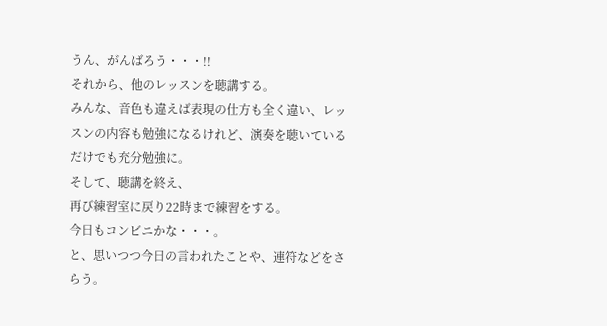うん、がんばろう・・・!!
それから、他のレッスンを聴講する。
みんな、音色も違えば表現の仕方も全く違い、レッスンの内容も勉強になるけれど、演奏を聴いているだけでも充分勉強に。
そして、聴講を終え、
再び練習室に戻り22時まで練習をする。
今日もコンビニかな・・・。
と、思いつつ今日の言われたことや、連符などをさらう。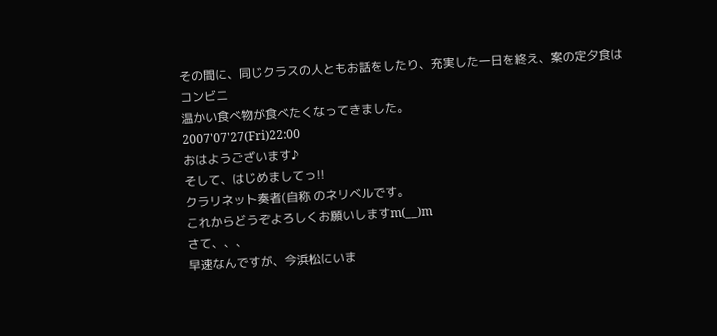その間に、同じクラスの人ともお話をしたり、充実した一日を終え、案の定夕食は
コンビニ
温かい食べ物が食べたくなってきました。
2007'07'27(Fri)22:00
おはようございます♪
そして、はじめましてっ!!
クラリネット奏者(自称 のネリベルです。
これからどうぞよろしくお願いしますm(__)m
さて、、、
早速なんですが、今浜松にいま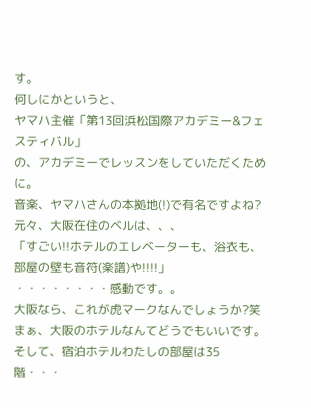す。
何しにかというと、
ヤマハ主催「第13回浜松国際アカデミー&フェスティバル」
の、アカデミーでレッスンをしていただくために。
音楽、ヤマハさんの本拠地(!)で有名ですよね?
元々、大阪在住のベルは、、、
「すごい!!ホテルのエレベーターも、浴衣も、部屋の壁も音符(楽譜)や!!!!」
・・・・・・・・感動です。。
大阪なら、これが虎マークなんでしょうか?笑
まぁ、大阪のホテルなんてどうでもいいです。
そして、宿泊ホテルわたしの部屋は35階・・・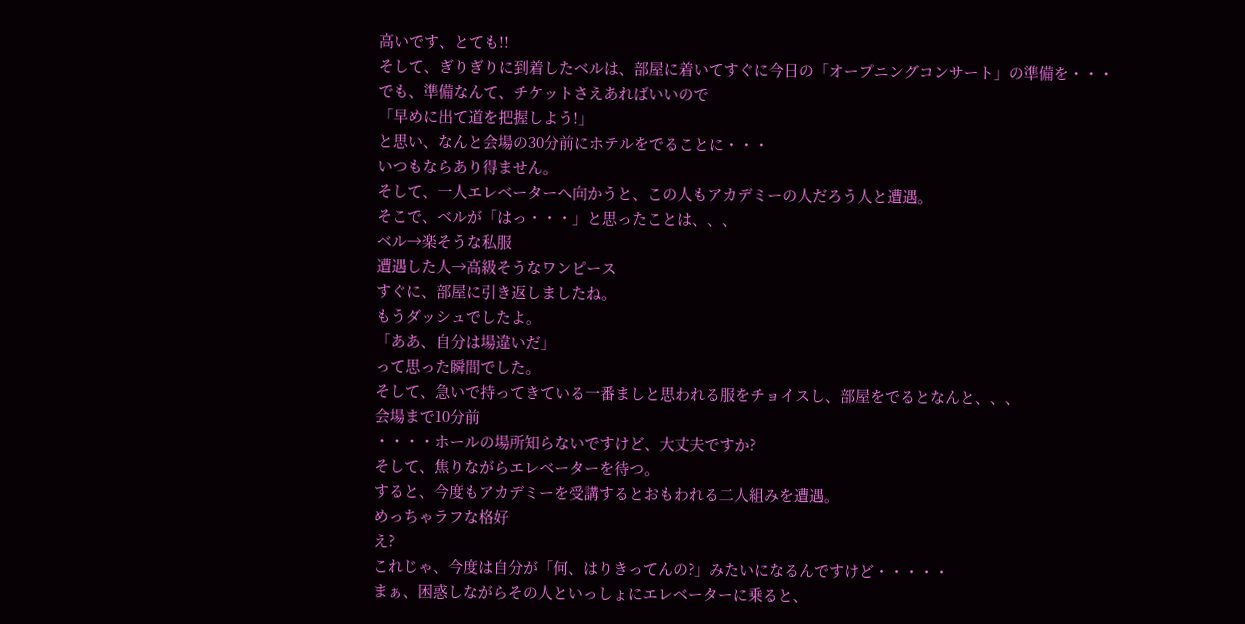高いです、とても!!
そして、ぎりぎりに到着したベルは、部屋に着いてすぐに今日の「オープニングコンサート」の準備を・・・
でも、準備なんて、チケットさえあればいいので
「早めに出て道を把握しよう!」
と思い、なんと会場の30分前にホテルをでることに・・・
いつもならあり得ません。
そして、一人エレベーターへ向かうと、この人もアカデミーの人だろう人と遭遇。
そこで、ベルが「はっ・・・」と思ったことは、、、
ベル→楽そうな私服
遭遇した人→高級そうなワンピース
すぐに、部屋に引き返しましたね。
もうダッシュでしたよ。
「ああ、自分は場違いだ」
って思った瞬間でした。
そして、急いで持ってきている一番ましと思われる服をチョイスし、部屋をでるとなんと、、、
会場まで10分前
・・・・ホールの場所知らないですけど、大丈夫ですか?
そして、焦りながらエレベーターを待つ。
すると、今度もアカデミーを受講するとおもわれる二人組みを遭遇。
めっちゃラフな格好
え?
これじゃ、今度は自分が「何、はりきってんの?」みたいになるんですけど・・・・・
まぁ、困惑しながらその人といっしょにエレベーターに乗ると、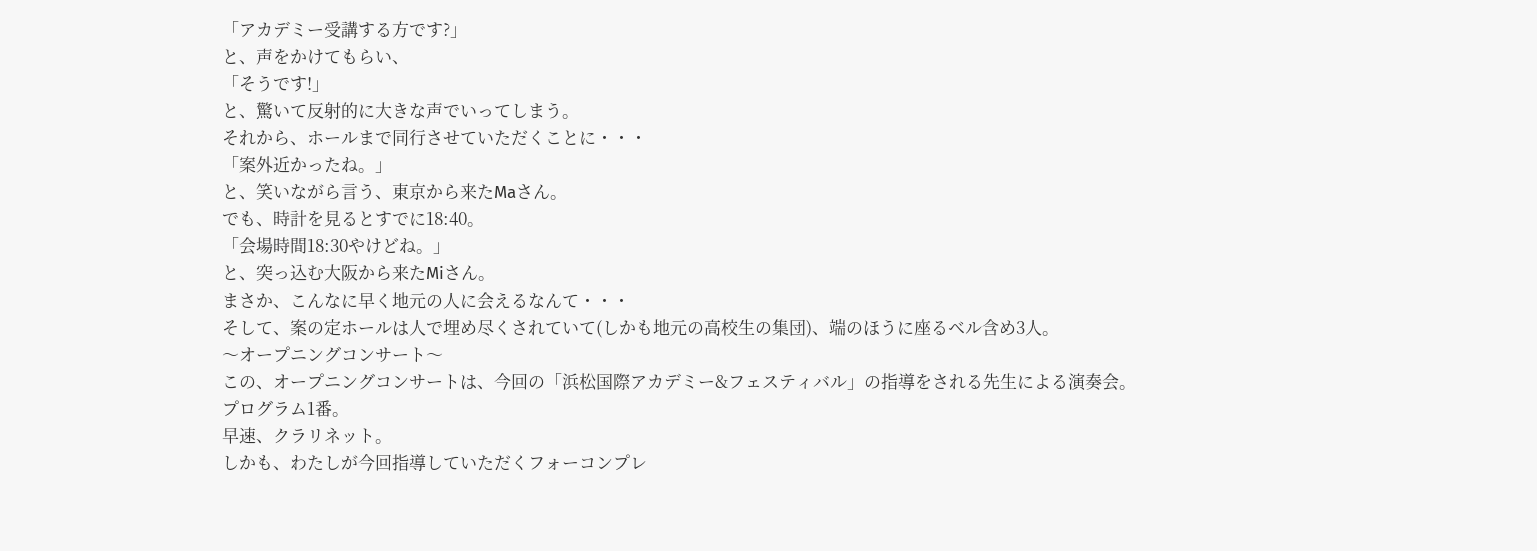「アカデミー受講する方です?」
と、声をかけてもらい、
「そうです!」
と、驚いて反射的に大きな声でいってしまう。
それから、ホールまで同行させていただくことに・・・
「案外近かったね。」
と、笑いながら言う、東京から来たMaさん。
でも、時計を見るとすでに18:40。
「会場時間18:30やけどね。」
と、突っ込む大阪から来たMiさん。
まさか、こんなに早く地元の人に会えるなんて・・・
そして、案の定ホールは人で埋め尽くされていて(しかも地元の高校生の集団)、端のほうに座るベル含め3人。
〜オープニングコンサート〜
この、オープニングコンサートは、今回の「浜松国際アカデミー&フェスティバル」の指導をされる先生による演奏会。
プログラム1番。
早速、クラリネット。
しかも、わたしが今回指導していただくフォーコンプレ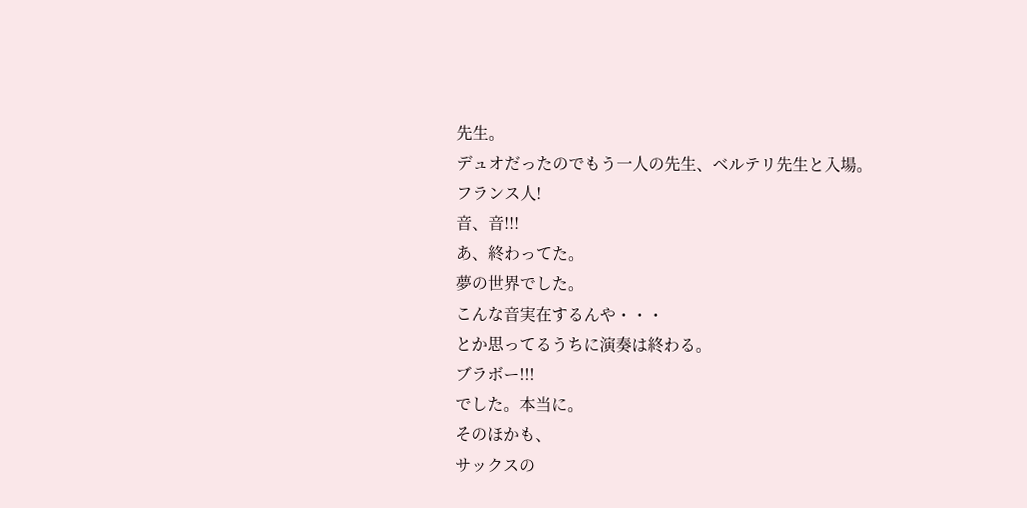先生。
デュオだったのでもう一人の先生、ベルテリ先生と入場。
フランス人!
音、音!!!
あ、終わってた。
夢の世界でした。
こんな音実在するんや・・・
とか思ってるうちに演奏は終わる。
ブラボー!!!
でした。本当に。
そのほかも、
サックスの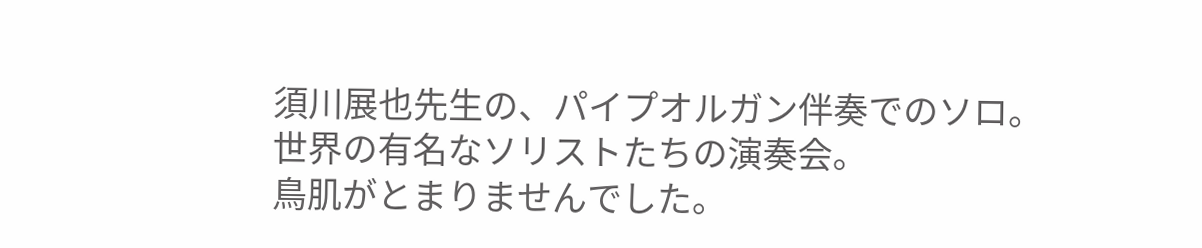須川展也先生の、パイプオルガン伴奏でのソロ。
世界の有名なソリストたちの演奏会。
鳥肌がとまりませんでした。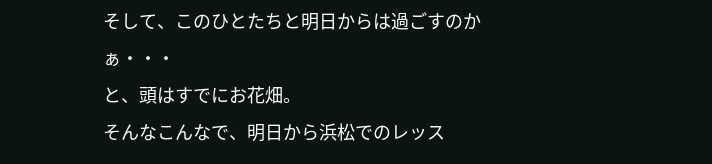そして、このひとたちと明日からは過ごすのかぁ・・・
と、頭はすでにお花畑。
そんなこんなで、明日から浜松でのレッス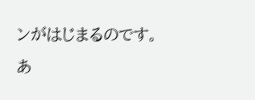ンがはじまるのです。
あ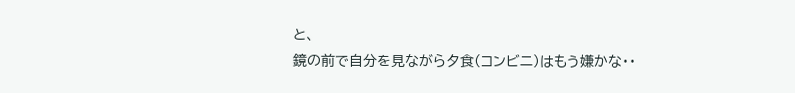と、
鏡の前で自分を見ながら夕食(コンビニ)はもう嫌かな・・